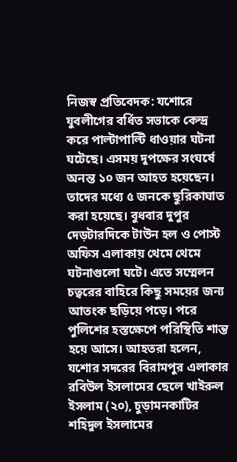নিজস্ব প্রতিবেদক: যশোরে যুবলীগের বর্ধিত সভাকে কেন্দ্র করে পাল্টাপাল্টি ধাওয়ার ঘটনা ঘটেছে। এসময় দুপক্ষের সংঘর্ষে অনন্ত ১০ জন আহত হয়েছেন। তাদের মধ্যে ৫ জনকে ছুরিকাঘাত করা হয়েছে। বুধবার দুপুর দেড়টারদিকে টাউন হল ও পোস্ট অফিস এলাকায় থেমে থেমে ঘটনাগুলো ঘটে। এতে সম্মেলন চত্বরের বাহিরে কিছু সময়ের জন্য আতংক ছড়িয়ে পড়ে। পরে পুলিশের হস্তক্ষেপে পরিস্থিতি শান্ত হয়ে আসে। আহতরা হলেন, যশোর সদরের বিরামপুর এলাকার রবিউল ইসলামের ছেলে খাইরুল ইসলাম (২০), চুড়ামনকাটির শহিদুল ইসলামের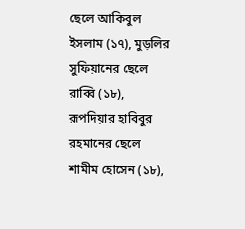ছেলে আকিবুল ইসলাম (১৭), মুড়লির সুফিয়ানের ছেলে রাব্বি (১৮), রূপদিয়ার হাবিবুর রহমানের ছেলে শামীম হোসেন (১৮),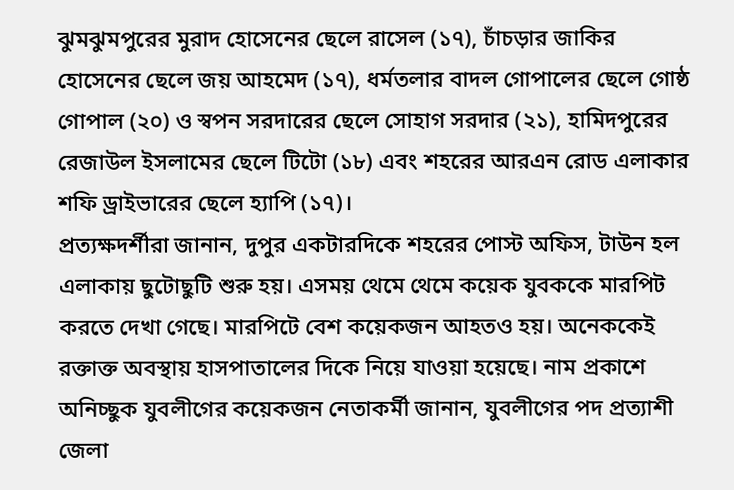ঝুমঝুমপুরের মুরাদ হোসেনের ছেলে রাসেল (১৭), চাঁচড়ার জাকির হোসেনের ছেলে জয় আহমেদ (১৭), ধর্মতলার বাদল গোপালের ছেলে গোষ্ঠ গোপাল (২০) ও স্বপন সরদারের ছেলে সোহাগ সরদার (২১), হামিদপুরের রেজাউল ইসলামের ছেলে টিটো (১৮) এবং শহরের আরএন রোড এলাকার শফি ড্রাইভারের ছেলে হ্যাপি (১৭)।
প্রত্যক্ষদর্শীরা জানান, দুপুর একটারদিকে শহরের পোস্ট অফিস, টাউন হল এলাকায় ছুটোছুটি শুরু হয়। এসময় থেমে থেমে কয়েক যুবককে মারপিট করতে দেখা গেছে। মারপিটে বেশ কয়েকজন আহতও হয়। অনেককেই রক্তাক্ত অবস্থায় হাসপাতালের দিকে নিয়ে যাওয়া হয়েছে। নাম প্রকাশে অনিচ্ছুক যুবলীগের কয়েকজন নেতাকর্মী জানান, যুবলীগের পদ প্রত্যাশী জেলা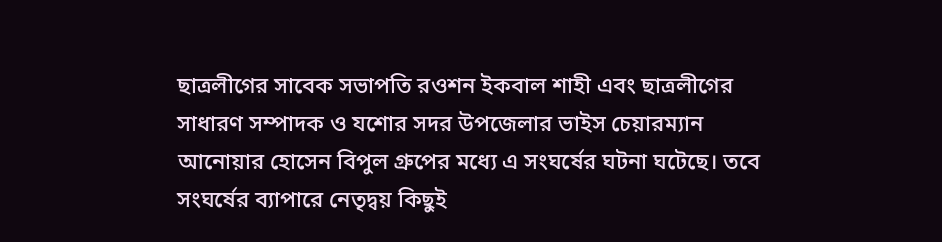ছাত্রলীগের সাবেক সভাপতি রওশন ইকবাল শাহী এবং ছাত্রলীগের সাধারণ সম্পাদক ও যশোর সদর উপজেলার ভাইস চেয়ারম্যান আনোয়ার হোসেন বিপুল গ্রুপের মধ্যে এ সংঘর্ষের ঘটনা ঘটেছে। তবে সংঘর্ষের ব্যাপারে নেতৃদ্বয় কিছুই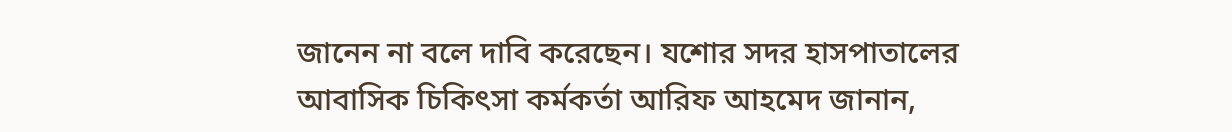জানেন না বলে দাবি করেছেন। যশোর সদর হাসপাতালের আবাসিক চিকিৎসা কর্মকর্তা আরিফ আহমেদ জানান,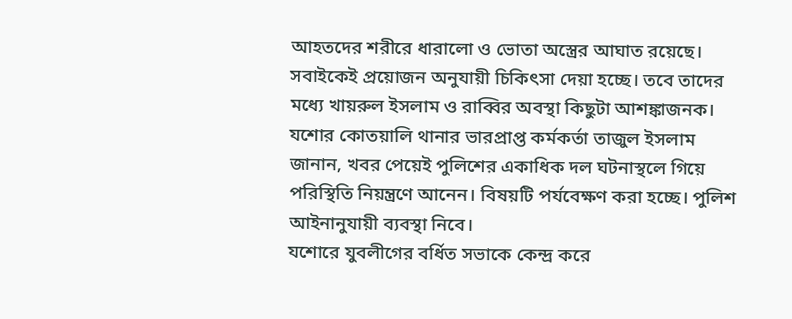আহতদের শরীরে ধারালো ও ভোতা অস্ত্রের আঘাত রয়েছে। সবাইকেই প্রয়োজন অনুযায়ী চিকিৎসা দেয়া হচ্ছে। তবে তাদের মধ্যে খায়রুল ইসলাম ও রাব্বির অবস্থা কিছুটা আশঙ্কাজনক। যশোর কোতয়ালি থানার ভারপ্রাপ্ত কর্মকর্তা তাজুল ইসলাম জানান, খবর পেয়েই পুলিশের একাধিক দল ঘটনাস্থলে গিয়ে পরিস্থিতি নিয়ন্ত্রণে আনেন। বিষয়টি পর্যবেক্ষণ করা হচ্ছে। পুলিশ আইনানুযায়ী ব্যবস্থা নিবে।
যশোরে যুবলীগের বর্ধিত সভাকে কেন্দ্র করে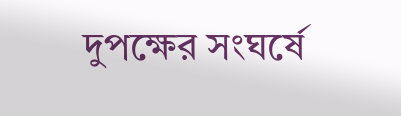দুপক্ষের সংঘর্ষে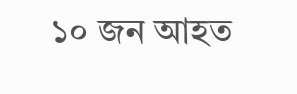১০ জন আহত